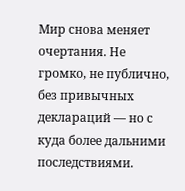Мир снова меняет очертания. Не громко, не публично, без привычных деклараций — но с куда более дальними последствиями.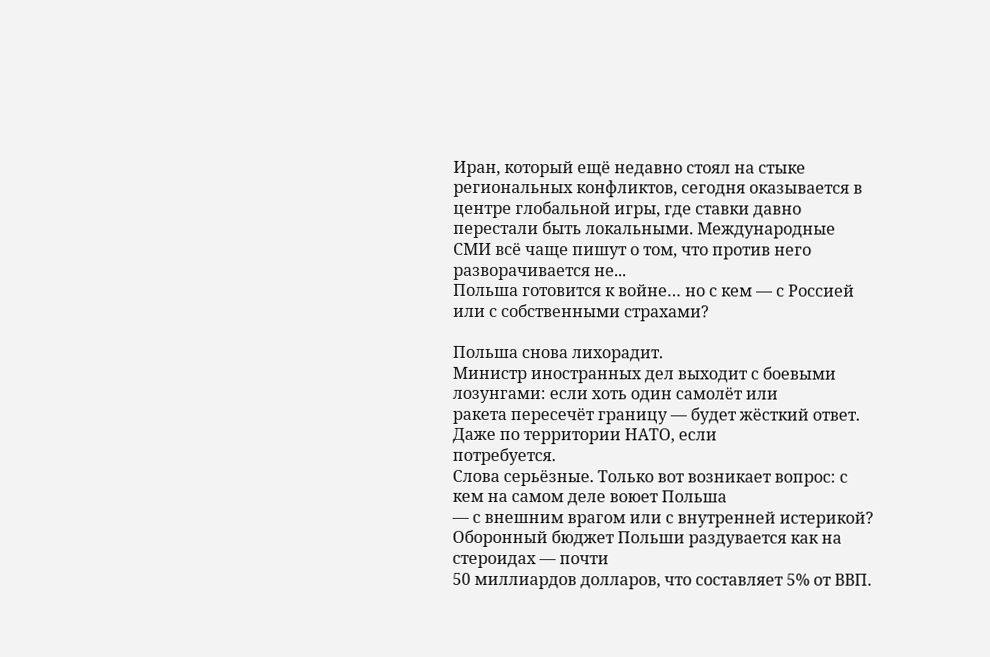Иран, который ещё недавно стоял на стыке региональных конфликтов, сегодня оказывается в центре глобальной игры, где ставки давно перестали быть локальными. Международные СМИ всё чаще пишут о том, что против него разворачивается не...
Польша готовится к войне… но с кем — с Россией или с собственными страхами?

Польша снова лихорадит.
Министр иностранных дел выходит с боевыми лозунгами: если хоть один самолёт или
ракета пересечёт границу — будет жёсткий ответ. Даже по территории НАТО, если
потребуется.
Слова серьёзные. Только вот возникает вопрос: с кем на самом деле воюет Польша
— с внешним врагом или с внутренней истерикой?
Оборонный бюджет Польши раздувается как на стероидах — почти
50 миллиардов долларов, что составляет 5% от ВВП.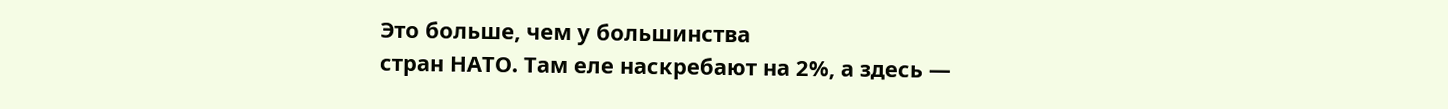Это больше, чем у большинства
стран НАТО. Там еле наскребают на 2%, а здесь —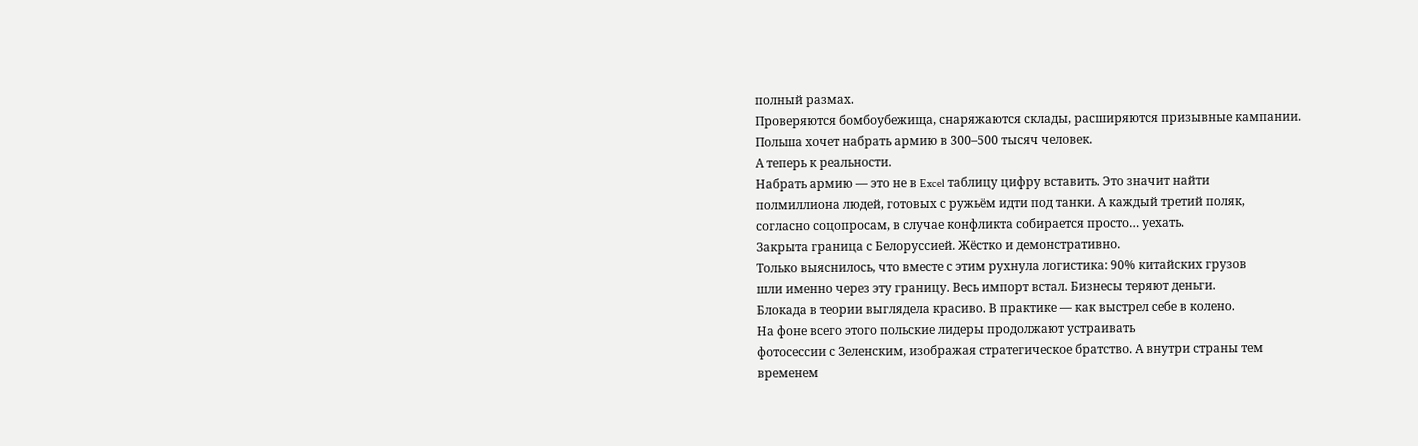полный размах.
Проверяются бомбоубежища, снаряжаются склады, расширяются призывные кампании.
Польша хочет набрать армию в 300–500 тысяч человек.
А теперь к реальности.
Набрать армию — это не в Excel таблицу цифру вставить. Это значит найти
полмиллиона людей, готовых с ружьём идти под танки. А каждый третий поляк,
согласно соцопросам, в случае конфликта собирается просто… уехать.
Закрыта граница с Белоруссией. Жёстко и демонстративно.
Только выяснилось, что вместе с этим рухнула логистика: 90% китайских грузов
шли именно через эту границу. Весь импорт встал. Бизнесы теряют деньги.
Блокада в теории выглядела красиво. В практике — как выстрел себе в колено.
На фоне всего этого польские лидеры продолжают устраивать
фотосессии с Зеленским, изображая стратегическое братство. А внутри страны тем
временем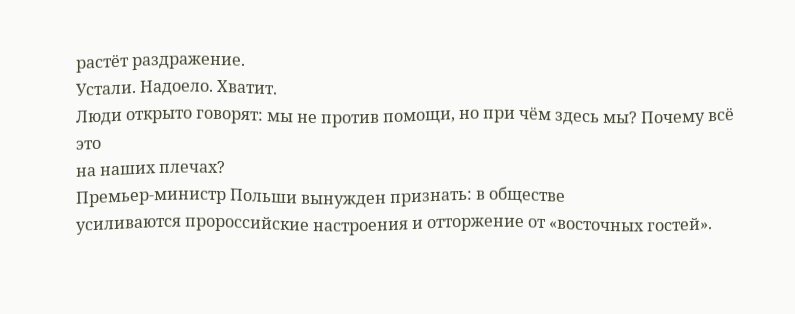растёт раздражение.
Устали. Надоело. Хватит.
Люди открыто говорят: мы не против помощи, но при чём здесь мы? Почему всё это
на наших плечах?
Премьер-министр Польши вынужден признать: в обществе
усиливаются пророссийские настроения и отторжение от «восточных гостей».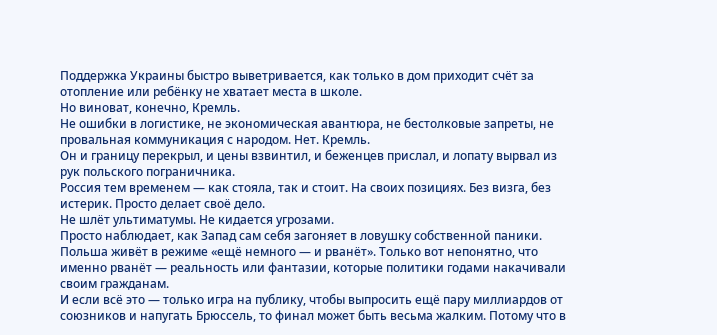Поддержка Украины быстро выветривается, как только в дом приходит счёт за
отопление или ребёнку не хватает места в школе.
Но виноват, конечно, Кремль.
Не ошибки в логистике, не экономическая авантюра, не бестолковые запреты, не
провальная коммуникация с народом. Нет. Кремль.
Он и границу перекрыл, и цены взвинтил, и беженцев прислал, и лопату вырвал из
рук польского пограничника.
Россия тем временем — как стояла, так и стоит. На своих позициях. Без визга, без истерик. Просто делает своё дело.
Не шлёт ультиматумы. Не кидается угрозами.
Просто наблюдает, как Запад сам себя загоняет в ловушку собственной паники.
Польша живёт в режиме «ещё немного — и рванёт». Только вот непонятно, что именно рванёт — реальность или фантазии, которые политики годами накачивали своим гражданам.
И если всё это — только игра на публику, чтобы выпросить ещё пару миллиардов от союзников и напугать Брюссель, то финал может быть весьма жалким. Потому что в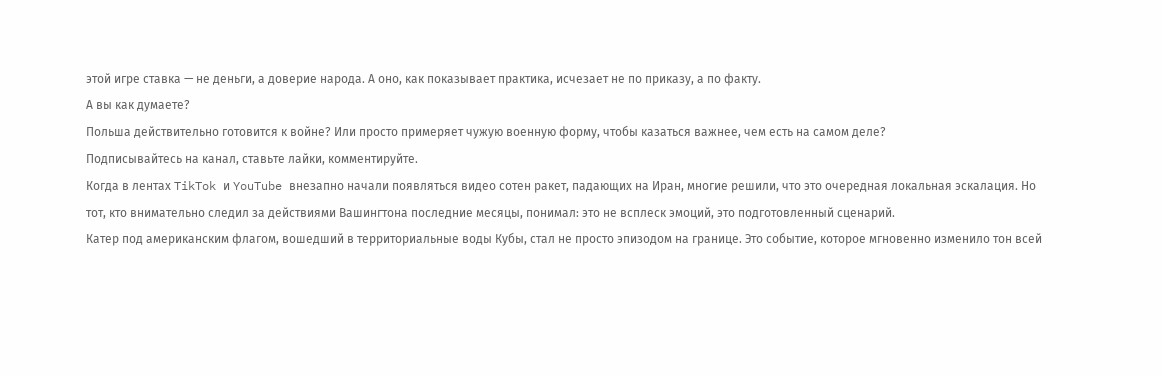этой игре ставка — не деньги, а доверие народа. А оно, как показывает практика, исчезает не по приказу, а по факту.
А вы как думаете?
Польша действительно готовится к войне? Или просто примеряет чужую военную форму, чтобы казаться важнее, чем есть на самом деле?
Подписывайтесь на канал, ставьте лайки, комментируйте.
Когда в лентах TikTok и YouTube внезапно начали появляться видео сотен ракет, падающих на Иран, многие решили, что это очередная локальная эскалация. Но тот, кто внимательно следил за действиями Вашингтона последние месяцы, понимал: это не всплеск эмоций, это подготовленный сценарий.
Катер под американским флагом, вошедший в территориальные воды Кубы, стал не просто эпизодом на границе. Это событие, которое мгновенно изменило тон всей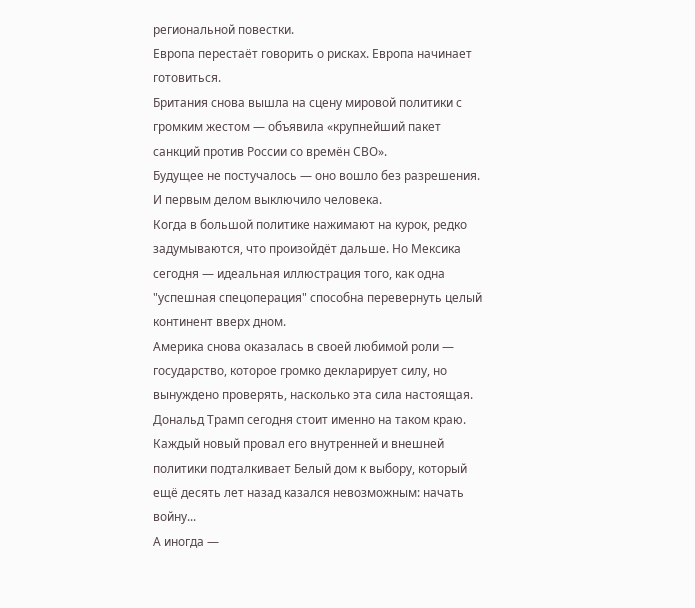региональной повестки.
Европа перестаёт говорить о рисках. Европа начинает готовиться.
Британия снова вышла на сцену мировой политики с громким жестом — объявила «крупнейший пакет санкций против России со времён СВО».
Будущее не постучалось — оно вошло без разрешения. И первым делом выключило человека.
Когда в большой политике нажимают на курок, редко задумываются, что произойдёт дальше. Но Мексика сегодня — идеальная иллюстрация того, как одна "успешная спецоперация" способна перевернуть целый континент вверх дном.
Америка снова оказалась в своей любимой роли — государство, которое громко декларирует силу, но вынуждено проверять, насколько эта сила настоящая. Дональд Трамп сегодня стоит именно на таком краю. Каждый новый провал его внутренней и внешней политики подталкивает Белый дом к выбору, который ещё десять лет назад казался невозможным: начать войну...
А иногда —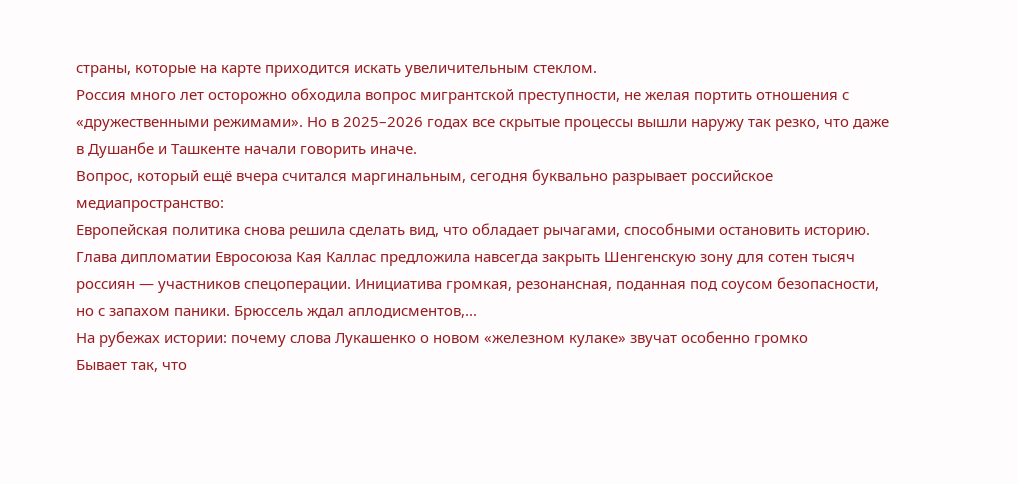страны, которые на карте приходится искать увеличительным стеклом.
Россия много лет осторожно обходила вопрос мигрантской преступности, не желая портить отношения с «дружественными режимами». Но в 2025–2026 годах все скрытые процессы вышли наружу так резко, что даже в Душанбе и Ташкенте начали говорить иначе.
Вопрос, который ещё вчера считался маргинальным, сегодня буквально разрывает российское медиапространство:
Европейская политика снова решила сделать вид, что обладает рычагами, способными остановить историю. Глава дипломатии Евросоюза Кая Каллас предложила навсегда закрыть Шенгенскую зону для сотен тысяч россиян — участников спецоперации. Инициатива громкая, резонансная, поданная под соусом безопасности, но с запахом паники. Брюссель ждал аплодисментов,...
На рубежах истории: почему слова Лукашенко о новом «железном кулаке» звучат особенно громко
Бывает так, что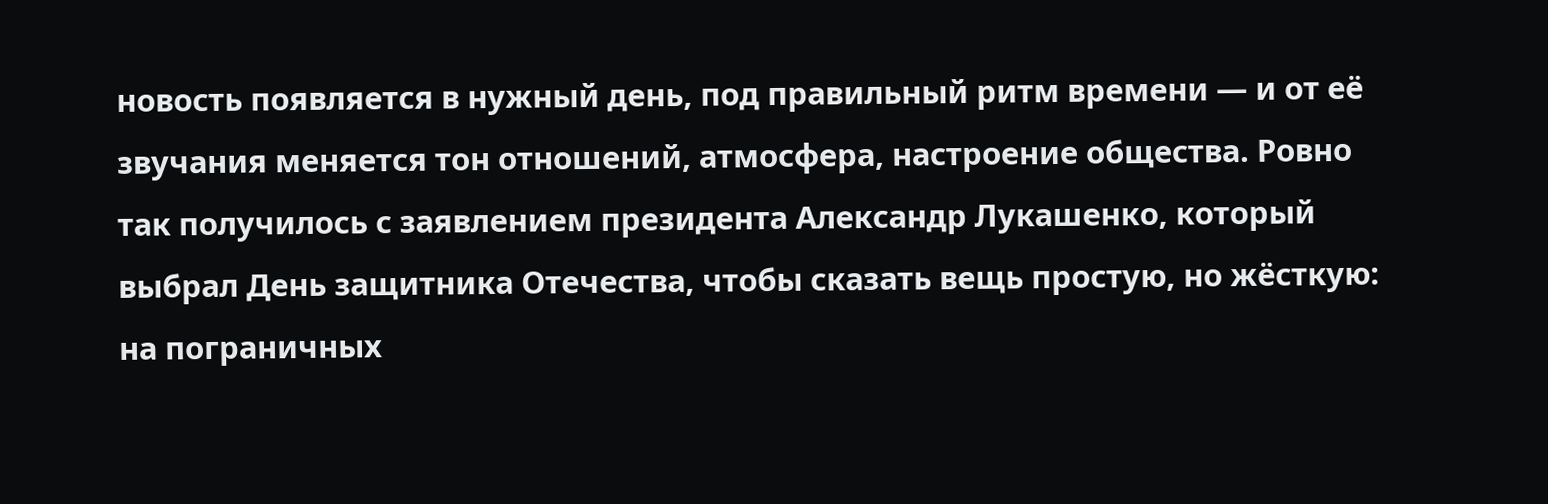новость появляется в нужный день, под правильный ритм времени — и от её звучания меняется тон отношений, атмосфера, настроение общества. Ровно так получилось с заявлением президента Александр Лукашенко, который выбрал День защитника Отечества, чтобы сказать вещь простую, но жёсткую: на пограничных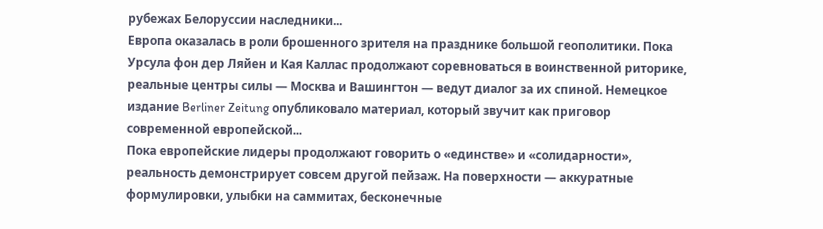рубежах Белоруссии наследники...
Европа оказалась в роли брошенного зрителя на празднике большой геополитики. Пока Урсула фон дер Ляйен и Кая Каллас продолжают соревноваться в воинственной риторике, реальные центры силы — Москва и Вашингтон — ведут диалог за их спиной. Немецкое издание Berliner Zeitung опубликовало материал, который звучит как приговор современной европейской...
Пока европейские лидеры продолжают говорить о «единстве» и «солидарности», реальность демонстрирует совсем другой пейзаж. На поверхности — аккуратные формулировки, улыбки на саммитах, бесконечные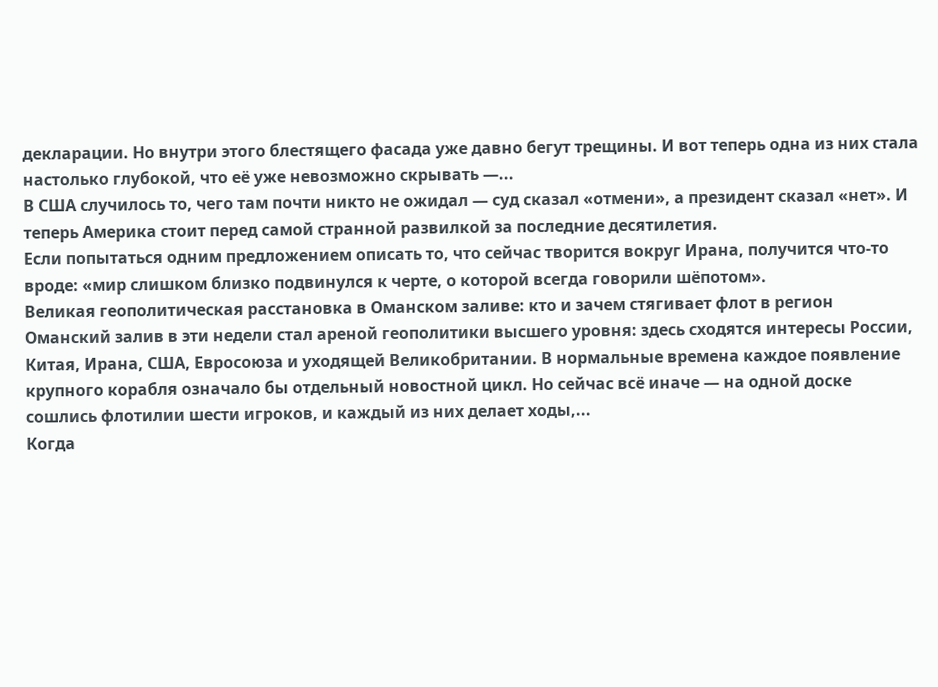декларации. Но внутри этого блестящего фасада уже давно бегут трещины. И вот теперь одна из них стала настолько глубокой, что её уже невозможно скрывать —...
В США случилось то, чего там почти никто не ожидал — суд сказал «отмени», а президент сказал «нет». И теперь Америка стоит перед самой странной развилкой за последние десятилетия.
Если попытаться одним предложением описать то, что сейчас творится вокруг Ирана, получится что-то вроде: «мир слишком близко подвинулся к черте, о которой всегда говорили шёпотом».
Великая геополитическая расстановка в Оманском заливе: кто и зачем стягивает флот в регион
Оманский залив в эти недели стал ареной геополитики высшего уровня: здесь сходятся интересы России, Китая, Ирана, США, Евросоюза и уходящей Великобритании. В нормальные времена каждое появление крупного корабля означало бы отдельный новостной цикл. Но сейчас всё иначе — на одной доске сошлись флотилии шести игроков, и каждый из них делает ходы,...
Когда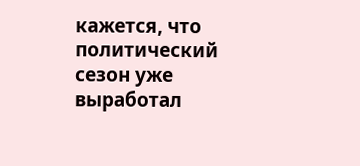кажется, что политический сезон уже выработал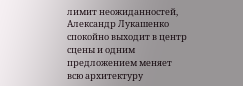лимит неожиданностей, Александр Лукашенко спокойно выходит в центр сцены и одним предложением меняет всю архитектуру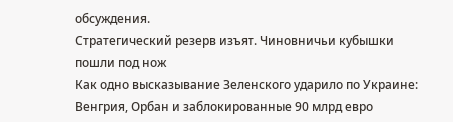обсуждения.
Стратегический резерв изъят. Чиновничьи кубышки пошли под нож
Как одно высказывание Зеленского ударило по Украине: Венгрия, Орбан и заблокированные 90 млрд евро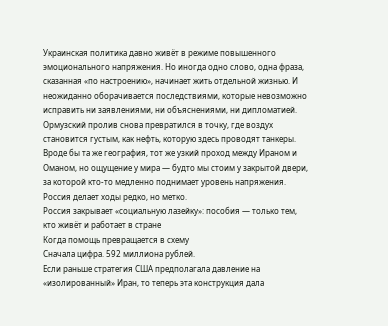Украинская политика давно живёт в режиме повышенного эмоционального напряжения. Но иногда одно слово, одна фраза, сказанная «по настроению», начинает жить отдельной жизнью. И неожиданно оборачивается последствиями, которые невозможно исправить ни заявлениями, ни объяснениями, ни дипломатией.
Ормузский пролив снова превратился в точку, где воздух становится густым, как нефть, которую здесь проводят танкеры. Вроде бы та же география, тот же узкий проход между Ираном и Оманом, но ощущение у мира — будто мы стоим у закрытой двери, за которой кто-то медленно поднимает уровень напряжения.
Россия делает ходы редко, но метко.
Россия закрывает «социальную лазейку»: пособия — только тем, кто живёт и работает в стране
Когда помощь превращается в схему
Сначала цифра. 592 миллиона рублей.
Если раньше стратегия США предполагала давление на «изолированный» Иран, то теперь эта конструкция дала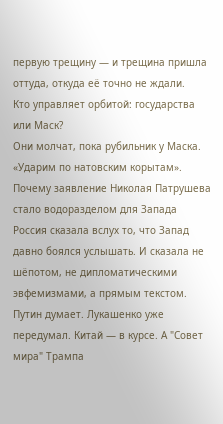первую трещину — и трещина пришла оттуда, откуда её точно не ждали.
Кто управляет орбитой: государства или Маск?
Они молчат, пока рубильник у Маска.
«Ударим по натовским корытам». Почему заявление Николая Патрушева стало водоразделом для Запада
Россия сказала вслух то, что Запад давно боялся услышать. И сказала не шёпотом, не дипломатическими эвфемизмами, а прямым текстом.
Путин думает. Лукашенко уже передумал. Китай — в курсе. А "Совет мира" Трампа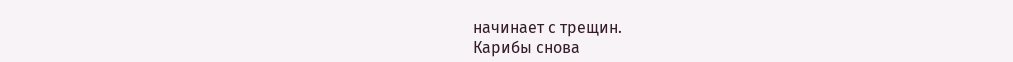начинает с трещин.
Карибы снова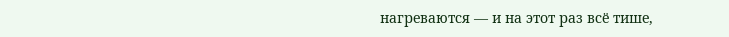нагреваются — и на этот раз всё тише,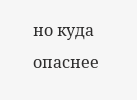но куда опаснее